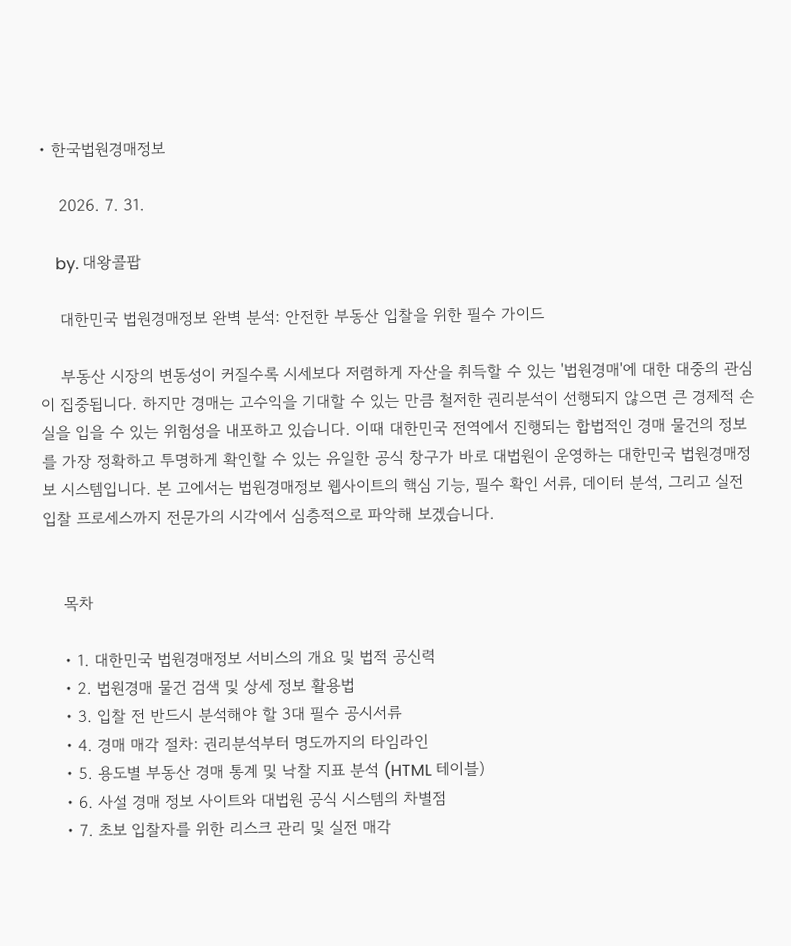• 한국법원경매정보

    2026. 7. 31.

    by. 대왕콜팝

    대한민국 법원경매정보 완벽 분석: 안전한 부동산 입찰을 위한 필수 가이드

    부동산 시장의 변동성이 커질수록 시세보다 저렴하게 자산을 취득할 수 있는 '법원경매'에 대한 대중의 관심이 집중됩니다. 하지만 경매는 고수익을 기대할 수 있는 만큼 철저한 권리분석이 선행되지 않으면 큰 경제적 손실을 입을 수 있는 위험성을 내포하고 있습니다. 이때 대한민국 전역에서 진행되는 합법적인 경매 물건의 정보를 가장 정확하고 투명하게 확인할 수 있는 유일한 공식 창구가 바로 대법원이 운영하는 대한민국 법원경매정보 시스템입니다. 본 고에서는 법원경매정보 웹사이트의 핵심 기능, 필수 확인 서류, 데이터 분석, 그리고 실전 입찰 프로세스까지 전문가의 시각에서 심층적으로 파악해 보겠습니다.


    목차

    • 1. 대한민국 법원경매정보 서비스의 개요 및 법적 공신력
    • 2. 법원경매 물건 검색 및 상세 정보 활용법
    • 3. 입찰 전 반드시 분석해야 할 3대 필수 공시서류
    • 4. 경매 매각 절차: 권리분석부터 명도까지의 타임라인
    • 5. 용도별 부동산 경매 통계 및 낙찰 지표 분석 (HTML 테이블)
    • 6. 사설 경매 정보 사이트와 대법원 공식 시스템의 차별점
    • 7. 초보 입찰자를 위한 리스크 관리 및 실전 매각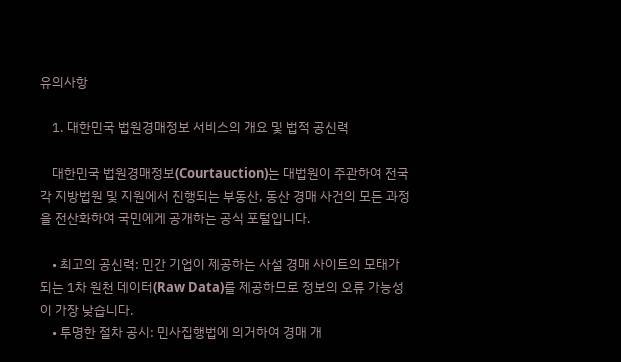유의사항

    1. 대한민국 법원경매정보 서비스의 개요 및 법적 공신력

    대한민국 법원경매정보(Courtauction)는 대법원이 주관하여 전국 각 지방법원 및 지원에서 진행되는 부동산, 동산 경매 사건의 모든 과정을 전산화하여 국민에게 공개하는 공식 포털입니다.

    • 최고의 공신력: 민간 기업이 제공하는 사설 경매 사이트의 모태가 되는 1차 원천 데이터(Raw Data)를 제공하므로 정보의 오류 가능성이 가장 낮습니다.
    • 투명한 절차 공시: 민사집행법에 의거하여 경매 개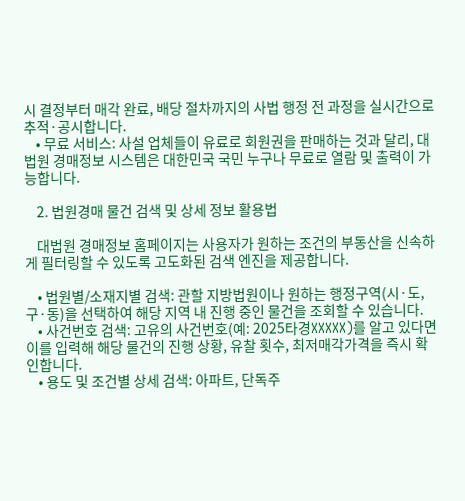시 결정부터 매각 완료, 배당 절차까지의 사법 행정 전 과정을 실시간으로 추적·공시합니다.
    • 무료 서비스: 사설 업체들이 유료로 회원권을 판매하는 것과 달리, 대법원 경매정보 시스템은 대한민국 국민 누구나 무료로 열람 및 출력이 가능합니다.

    2. 법원경매 물건 검색 및 상세 정보 활용법

    대법원 경매정보 홈페이지는 사용자가 원하는 조건의 부동산을 신속하게 필터링할 수 있도록 고도화된 검색 엔진을 제공합니다.

    • 법원별/소재지별 검색: 관할 지방법원이나 원하는 행정구역(시·도, 구·동)을 선택하여 해당 지역 내 진행 중인 물건을 조회할 수 있습니다.
    • 사건번호 검색: 고유의 사건번호(예: 2025타경XXXXX)를 알고 있다면 이를 입력해 해당 물건의 진행 상황, 유찰 횟수, 최저매각가격을 즉시 확인합니다.
    • 용도 및 조건별 상세 검색: 아파트, 단독주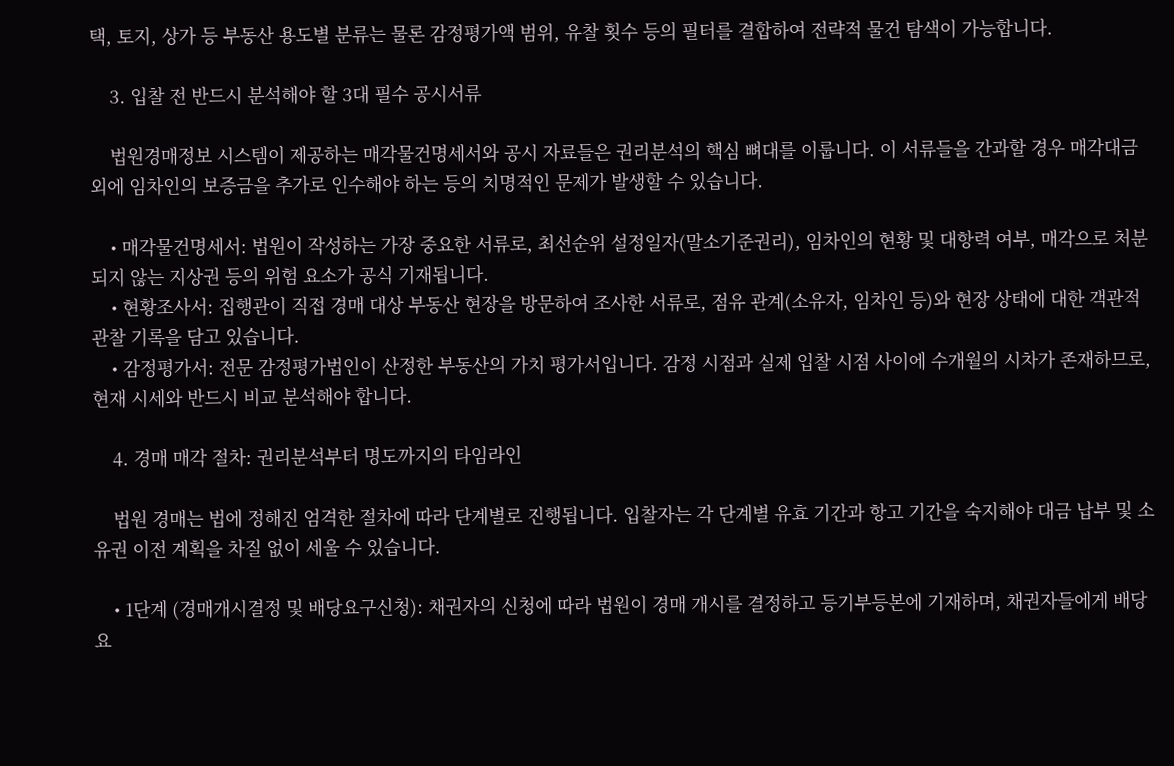택, 토지, 상가 등 부동산 용도별 분류는 물론 감정평가액 범위, 유찰 횟수 등의 필터를 결합하여 전략적 물건 탐색이 가능합니다.

    3. 입찰 전 반드시 분석해야 할 3대 필수 공시서류

    법원경매정보 시스템이 제공하는 매각물건명세서와 공시 자료들은 권리분석의 핵심 뼈대를 이룹니다. 이 서류들을 간과할 경우 매각대금 외에 임차인의 보증금을 추가로 인수해야 하는 등의 치명적인 문제가 발생할 수 있습니다.

    • 매각물건명세서: 법원이 작성하는 가장 중요한 서류로, 최선순위 설정일자(말소기준권리), 임차인의 현황 및 대항력 여부, 매각으로 처분되지 않는 지상권 등의 위험 요소가 공식 기재됩니다.
    • 현황조사서: 집행관이 직접 경매 대상 부동산 현장을 방문하여 조사한 서류로, 점유 관계(소유자, 임차인 등)와 현장 상태에 대한 객관적 관찰 기록을 담고 있습니다.
    • 감정평가서: 전문 감정평가법인이 산정한 부동산의 가치 평가서입니다. 감정 시점과 실제 입찰 시점 사이에 수개월의 시차가 존재하므로, 현재 시세와 반드시 비교 분석해야 합니다.

    4. 경매 매각 절차: 권리분석부터 명도까지의 타임라인

    법원 경매는 법에 정해진 엄격한 절차에 따라 단계별로 진행됩니다. 입찰자는 각 단계별 유효 기간과 항고 기간을 숙지해야 대금 납부 및 소유권 이전 계획을 차질 없이 세울 수 있습니다.

    • 1단계 (경매개시결정 및 배당요구신청): 채권자의 신청에 따라 법원이 경매 개시를 결정하고 등기부등본에 기재하며, 채권자들에게 배당요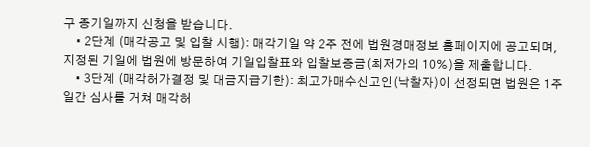구 종기일까지 신청을 받습니다.
    • 2단계 (매각공고 및 입찰 시행): 매각기일 약 2주 전에 법원경매정보 홈페이지에 공고되며, 지정된 기일에 법원에 방문하여 기일입찰표와 입찰보증금(최저가의 10%)을 제출합니다.
    • 3단계 (매각허가결정 및 대금지급기한): 최고가매수신고인(낙찰자)이 선정되면 법원은 1주일간 심사를 거쳐 매각허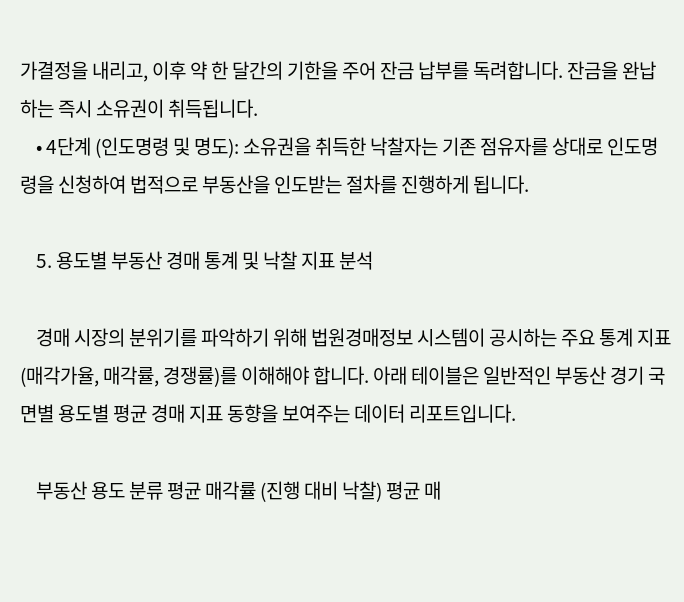가결정을 내리고, 이후 약 한 달간의 기한을 주어 잔금 납부를 독려합니다. 잔금을 완납하는 즉시 소유권이 취득됩니다.
    • 4단계 (인도명령 및 명도): 소유권을 취득한 낙찰자는 기존 점유자를 상대로 인도명령을 신청하여 법적으로 부동산을 인도받는 절차를 진행하게 됩니다.

    5. 용도별 부동산 경매 통계 및 낙찰 지표 분석

    경매 시장의 분위기를 파악하기 위해 법원경매정보 시스템이 공시하는 주요 통계 지표(매각가율, 매각률, 경쟁률)를 이해해야 합니다. 아래 테이블은 일반적인 부동산 경기 국면별 용도별 평균 경매 지표 동향을 보여주는 데이터 리포트입니다.

    부동산 용도 분류 평균 매각률 (진행 대비 낙찰) 평균 매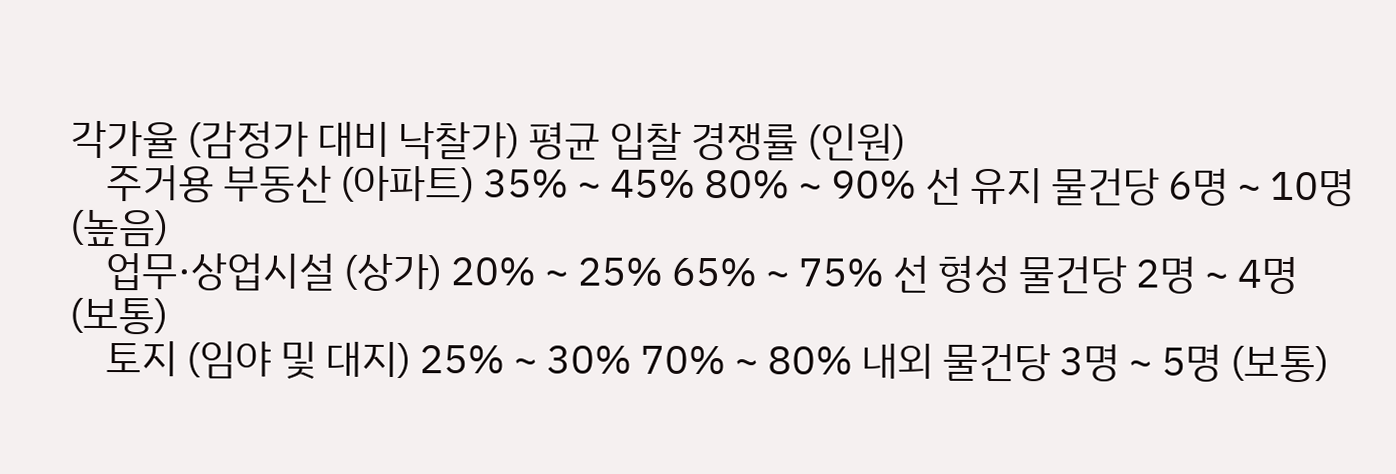각가율 (감정가 대비 낙찰가) 평균 입찰 경쟁률 (인원)
    주거용 부동산 (아파트) 35% ~ 45% 80% ~ 90% 선 유지 물건당 6명 ~ 10명 (높음)
    업무·상업시설 (상가) 20% ~ 25% 65% ~ 75% 선 형성 물건당 2명 ~ 4명 (보통)
    토지 (임야 및 대지) 25% ~ 30% 70% ~ 80% 내외 물건당 3명 ~ 5명 (보통)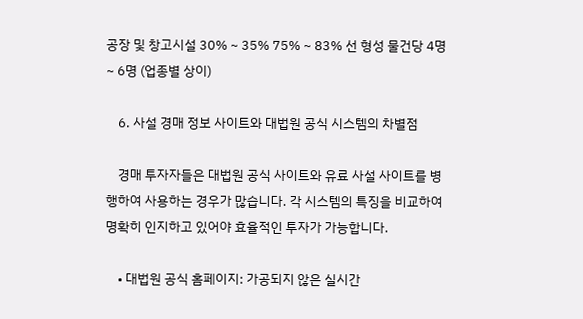공장 및 창고시설 30% ~ 35% 75% ~ 83% 선 형성 물건당 4명 ~ 6명 (업종별 상이)

    6. 사설 경매 정보 사이트와 대법원 공식 시스템의 차별점

    경매 투자자들은 대법원 공식 사이트와 유료 사설 사이트를 병행하여 사용하는 경우가 많습니다. 각 시스템의 특징을 비교하여 명확히 인지하고 있어야 효율적인 투자가 가능합니다.

    • 대법원 공식 홈페이지: 가공되지 않은 실시간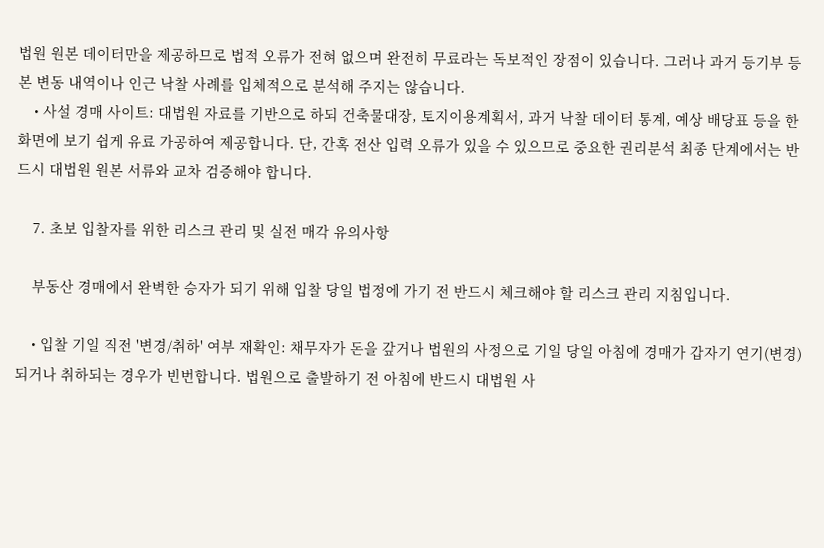법원 원본 데이터만을 제공하므로 법적 오류가 전혀 없으며 완전히 무료라는 독보적인 장점이 있습니다. 그러나 과거 등기부 등본 변동 내역이나 인근 낙찰 사례를 입체적으로 분석해 주지는 않습니다.
    • 사설 경매 사이트: 대법원 자료를 기반으로 하되 건축물대장, 토지이용계획서, 과거 낙찰 데이터 통계, 예상 배당표 등을 한 화면에 보기 쉽게 유료 가공하여 제공합니다. 단, 간혹 전산 입력 오류가 있을 수 있으므로 중요한 권리분석 최종 단계에서는 반드시 대법원 원본 서류와 교차 검증해야 합니다.

    7. 초보 입찰자를 위한 리스크 관리 및 실전 매각 유의사항

    부동산 경매에서 완벽한 승자가 되기 위해 입찰 당일 법정에 가기 전 반드시 체크해야 할 리스크 관리 지침입니다.

    • 입찰 기일 직전 '변경/취하' 여부 재확인: 채무자가 돈을 갚거나 법원의 사정으로 기일 당일 아침에 경매가 갑자기 연기(변경)되거나 취하되는 경우가 빈번합니다. 법원으로 출발하기 전 아침에 반드시 대법원 사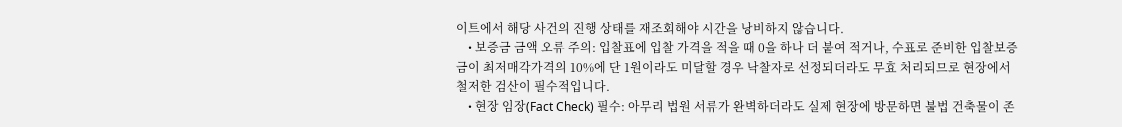이트에서 해당 사건의 진행 상태를 재조회해야 시간을 낭비하지 않습니다.
    • 보증금 금액 오류 주의: 입찰표에 입찰 가격을 적을 때 0을 하나 더 붙여 적거나, 수표로 준비한 입찰보증금이 최저매각가격의 10%에 단 1원이라도 미달할 경우 낙찰자로 선정되더라도 무효 처리되므로 현장에서 철저한 검산이 필수적입니다.
    • 현장 임장(Fact Check) 필수: 아무리 법원 서류가 완벽하더라도 실제 현장에 방문하면 불법 건축물이 존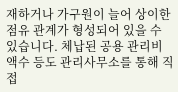재하거나 가구원이 늘어 상이한 점유 관계가 형성되어 있을 수 있습니다. 체납된 공용 관리비 액수 등도 관리사무소를 통해 직접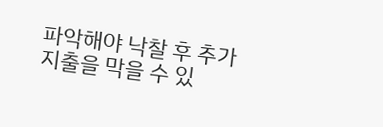파악해야 낙찰 후 추가 지출을 막을 수 있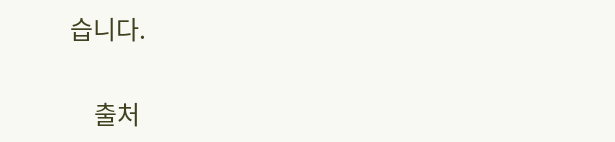습니다.

    출처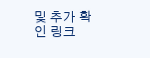및 추가 확인 링크